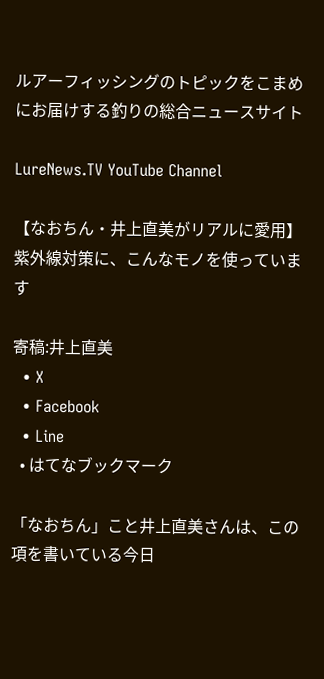ルアーフィッシングのトピックをこまめにお届けする釣りの総合ニュースサイト

LureNews.TV YouTube Channel

【なおちん・井上直美がリアルに愛用】紫外線対策に、こんなモノを使っています

寄稿:井上直美
  • X
  • Facebook
  • Line
  • はてなブックマーク

「なおちん」こと井上直美さんは、この項を書いている今日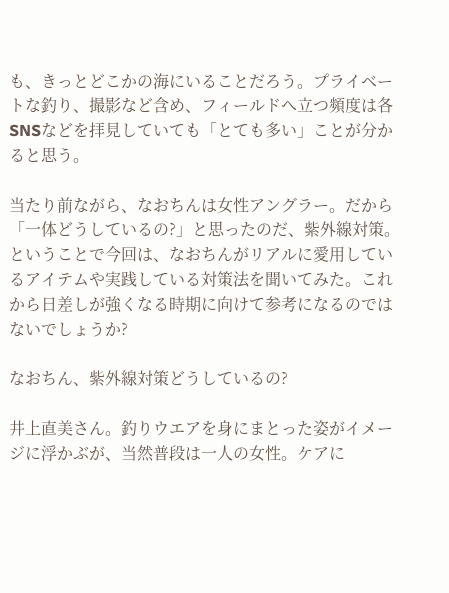も、きっとどこかの海にいることだろう。プライベートな釣り、撮影など含め、フィールドへ立つ頻度は各SNSなどを拝見していても「とても多い」ことが分かると思う。

当たり前ながら、なおちんは女性アングラー。だから「一体どうしているの?」と思ったのだ、紫外線対策。ということで今回は、なおちんがリアルに愛用しているアイテムや実践している対策法を聞いてみた。これから日差しが強くなる時期に向けて参考になるのではないでしょうか?

なおちん、紫外線対策どうしているの?

井上直美さん。釣りウエアを身にまとった姿がイメージに浮かぶが、当然普段は一人の女性。ケアに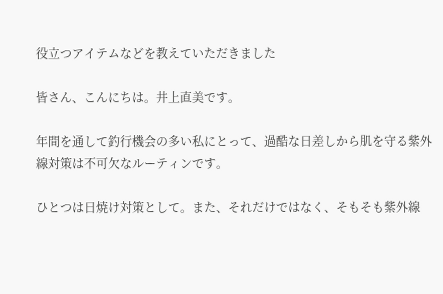役立つアイテムなどを教えていただきました

皆さん、こんにちは。井上直美です。

年間を通して釣行機会の多い私にとって、過酷な日差しから肌を守る紫外線対策は不可欠なルーティンです。

ひとつは日焼け対策として。また、それだけではなく、そもそも紫外線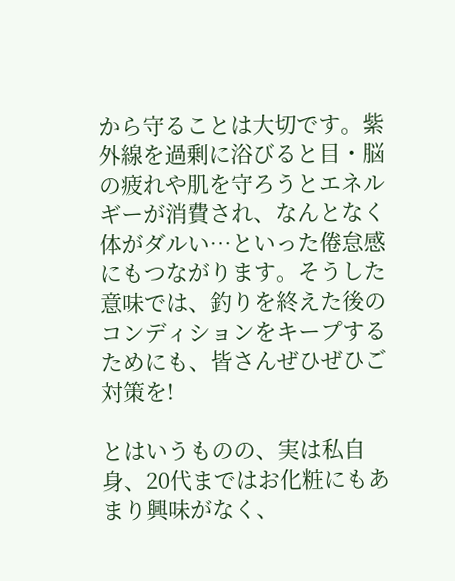から守ることは大切です。紫外線を過剰に浴びると目・脳の疲れや肌を守ろうとエネルギーが消費され、なんとなく体がダルい…といった倦怠感にもつながります。そうした意味では、釣りを終えた後のコンディションをキープするためにも、皆さんぜひぜひご対策を!

とはいうものの、実は私自身、20代まではお化粧にもあまり興味がなく、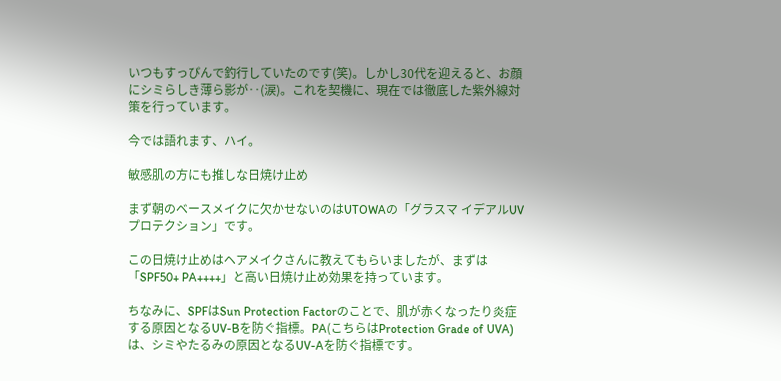いつもすっぴんで釣行していたのです(笑)。しかし30代を迎えると、お顔にシミらしき薄ら影が‥(涙)。これを契機に、現在では徹底した紫外線対策を行っています。

今では語れます、ハイ。

敏感肌の方にも推しな日焼け止め

まず朝のベースメイクに欠かせないのはUTOWAの「グラスマ イデアルUVプロテクション」です。

この日焼け止めはヘアメイクさんに教えてもらいましたが、まずは「SPF50+ PA++++」と高い日焼け止め効果を持っています。

ちなみに、SPFはSun Protection Factorのことで、肌が赤くなったり炎症する原因となるUV-Bを防ぐ指標。PA(こちらはProtection Grade of UVA)は、シミやたるみの原因となるUV-Aを防ぐ指標です。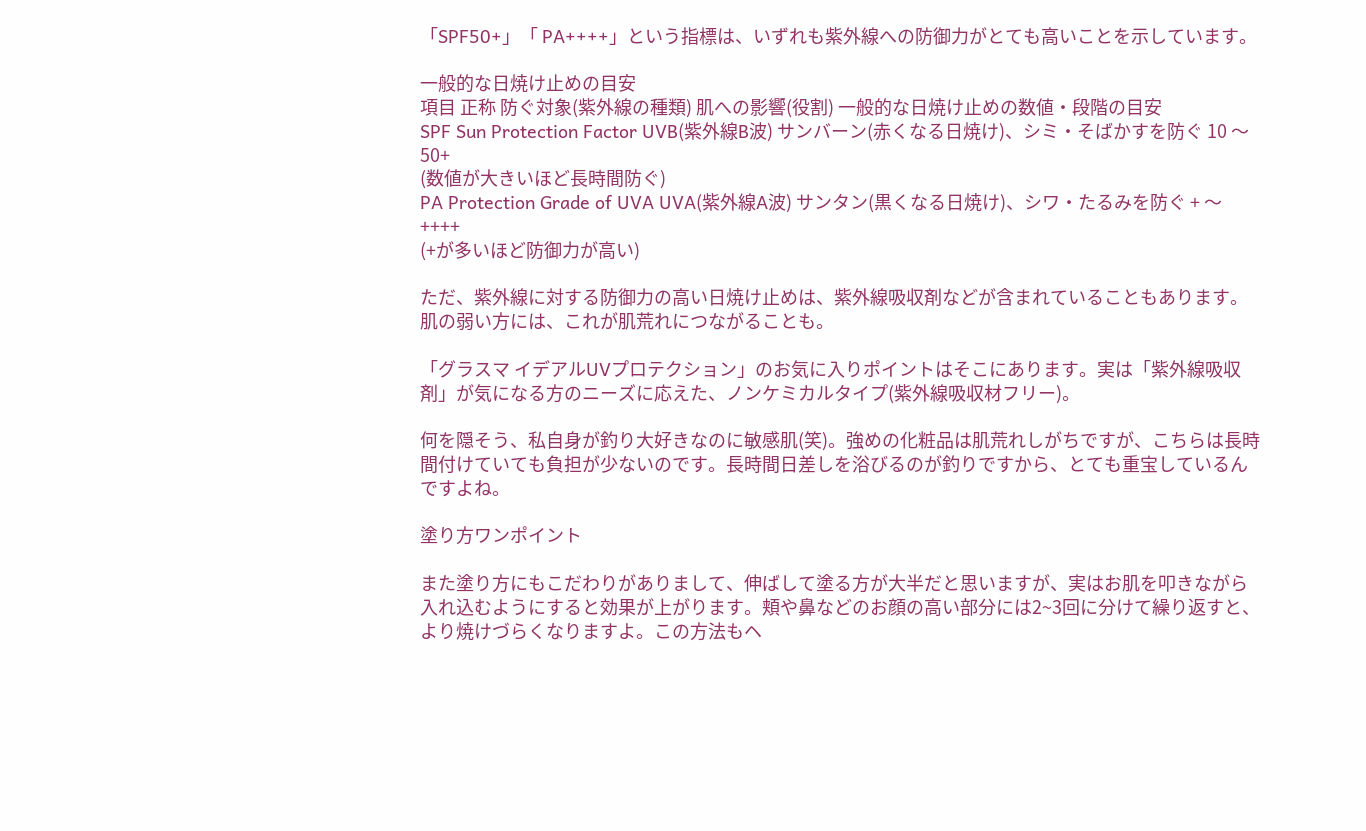「SPF50+」「 PA++++」という指標は、いずれも紫外線への防御力がとても高いことを示しています。

一般的な日焼け止めの目安
項目 正称 防ぐ対象(紫外線の種類) 肌への影響(役割) 一般的な日焼け止めの数値・段階の目安
SPF Sun Protection Factor UVB(紫外線B波) サンバーン(赤くなる日焼け)、シミ・そばかすを防ぐ 10 〜 50+
(数値が大きいほど長時間防ぐ)
PA Protection Grade of UVA UVA(紫外線A波) サンタン(黒くなる日焼け)、シワ・たるみを防ぐ + 〜 ++++
(+が多いほど防御力が高い)

ただ、紫外線に対する防御力の高い日焼け止めは、紫外線吸収剤などが含まれていることもあります。肌の弱い方には、これが肌荒れにつながることも。

「グラスマ イデアルUVプロテクション」のお気に入りポイントはそこにあります。実は「紫外線吸収剤」が気になる方のニーズに応えた、ノンケミカルタイプ(紫外線吸収材フリー)。

何を隠そう、私自身が釣り大好きなのに敏感肌(笑)。強めの化粧品は肌荒れしがちですが、こちらは長時間付けていても負担が少ないのです。長時間日差しを浴びるのが釣りですから、とても重宝しているんですよね。

塗り方ワンポイント

また塗り方にもこだわりがありまして、伸ばして塗る方が大半だと思いますが、実はお肌を叩きながら入れ込むようにすると効果が上がります。頬や鼻などのお顔の高い部分には2~3回に分けて繰り返すと、より焼けづらくなりますよ。この方法もヘ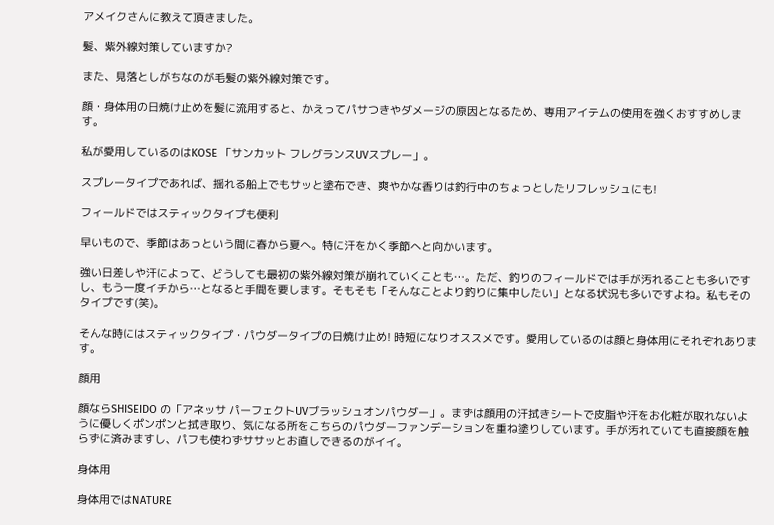アメイクさんに教えて頂きました。

髪、紫外線対策していますか?

また、見落としがちなのが毛髪の紫外線対策です。

顔・身体用の日焼け止めを髪に流用すると、かえってパサつきやダメージの原因となるため、専用アイテムの使用を強くおすすめします。

私が愛用しているのはKOSE 「サンカット フレグランスUVスプレー」。

スプレータイプであれば、揺れる船上でもサッと塗布でき、爽やかな香りは釣行中のちょっとしたリフレッシュにも!

フィールドではスティックタイプも便利

早いもので、季節はあっという間に春から夏へ。特に汗をかく季節へと向かいます。

強い日差しや汗によって、どうしても最初の紫外線対策が崩れていくことも…。ただ、釣りのフィールドでは手が汚れることも多いですし、もう一度イチから…となると手間を要します。そもそも「そんなことより釣りに集中したい」となる状況も多いですよね。私もそのタイプです(笑)。

そんな時にはスティックタイプ・パウダータイプの日焼け止め! 時短になりオススメです。愛用しているのは顔と身体用にそれぞれあります。

顔用

顔ならSHISEIDO の「アネッサ パーフェクトUVブラッシュオンパウダー」。まずは顔用の汗拭きシートで皮脂や汗をお化粧が取れないように優しくポンポンと拭き取り、気になる所をこちらのパウダーファンデーションを重ね塗りしています。手が汚れていても直接顔を触らずに済みますし、パフも使わずササッとお直しできるのがイイ。

身体用

身体用ではNATURE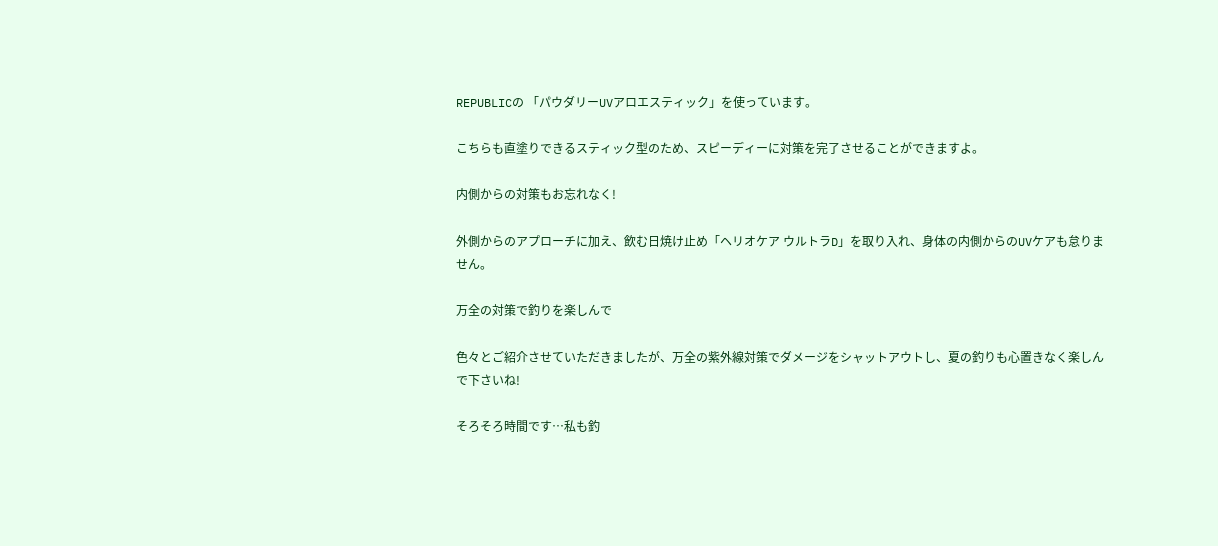REPUBLICの 「パウダリーUVアロエスティック」を使っています。

こちらも直塗りできるスティック型のため、スピーディーに対策を完了させることができますよ。

内側からの対策もお忘れなく!

外側からのアプローチに加え、飲む日焼け止め「ヘリオケア ウルトラD」を取り入れ、身体の内側からのUVケアも怠りません。

万全の対策で釣りを楽しんで

色々とご紹介させていただきましたが、万全の紫外線対策でダメージをシャットアウトし、夏の釣りも心置きなく楽しんで下さいね!

そろそろ時間です…私も釣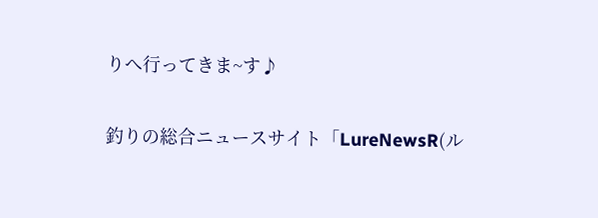りへ行ってきま~す♪

釣りの総合ニュースサイト「LureNewsR(ル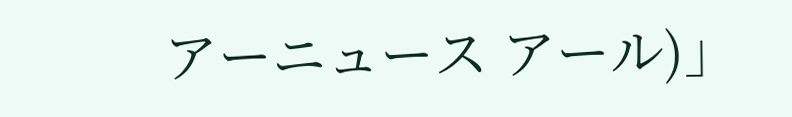アーニュース アール)」